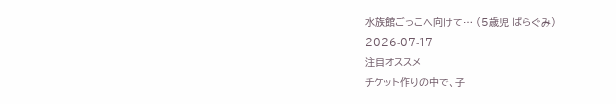水族館ごっこへ向けて… (5歳児 ばらぐみ)
2026-07-17
注目オススメ
チケット作りの中で、子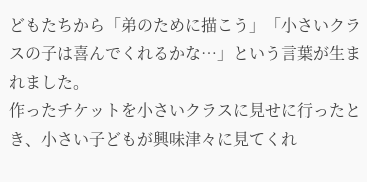どもたちから「弟のために描こう」「小さいクラスの子は喜んでくれるかな…」という言葉が生まれました。
作ったチケットを小さいクラスに見せに行ったとき、小さい子どもが興味津々に見てくれ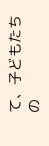て、子どもたちの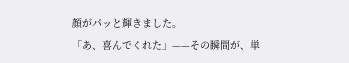顔がパッと輝きました。
「あ、喜んでくれた」——その瞬間が、単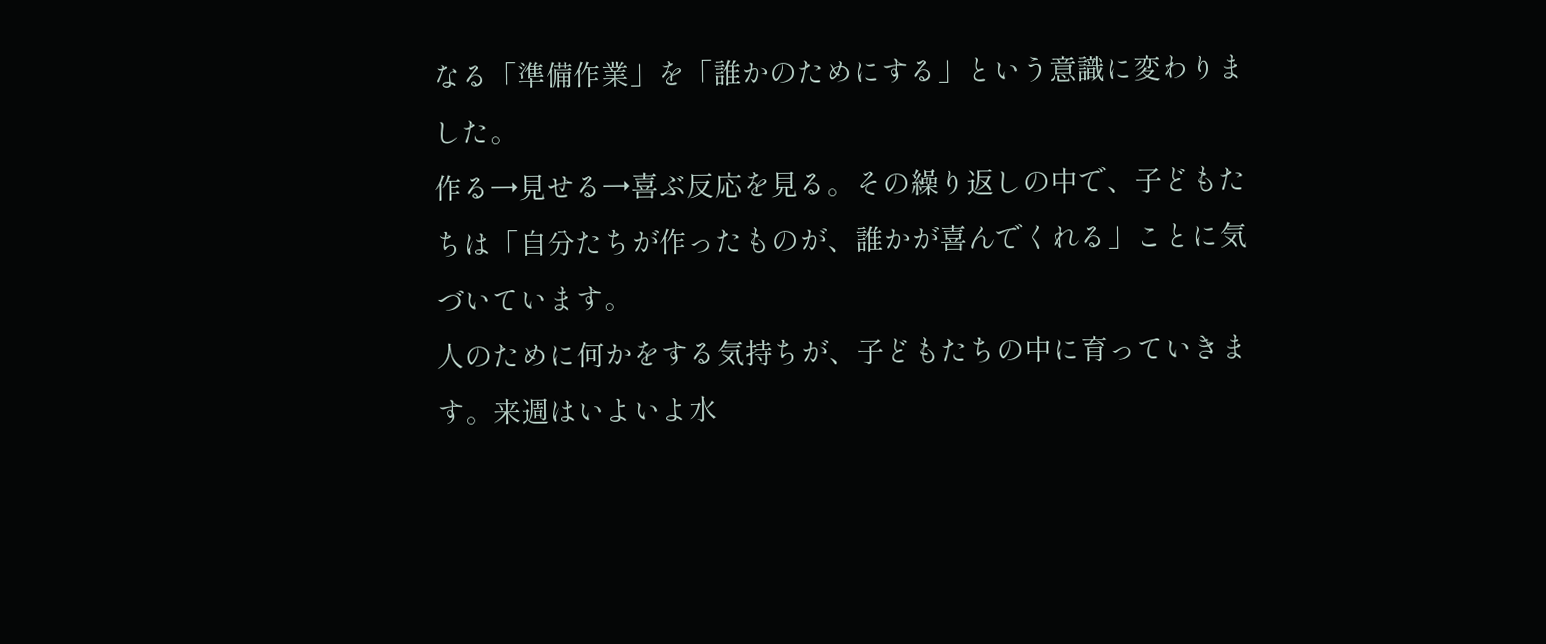なる「準備作業」を「誰かのためにする」という意識に変わりました。
作る→見せる→喜ぶ反応を見る。その繰り返しの中で、子どもたちは「自分たちが作ったものが、誰かが喜んでくれる」ことに気づいています。
人のために何かをする気持ちが、子どもたちの中に育っていきます。来週はいよいよ水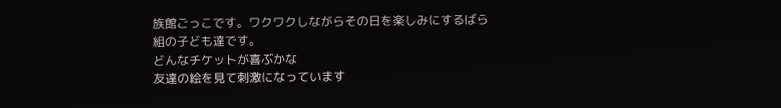族館ごっこです。ワクワクしながらその日を楽しみにするばら組の子ども達です。
どんなチケットが喜ぶかな
友達の絵を見て刺激になっています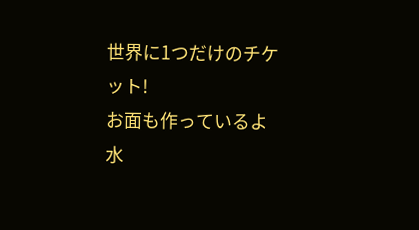世界に1つだけのチケット!
お面も作っているよ
水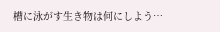槽に泳がす生き物は何にしよう…